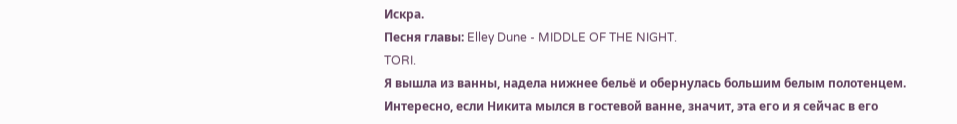Искра.
Песня главы: Elley Dune - MIDDLE OF THE NIGHT.
TORI.
Я вышла из ванны, надела нижнее бельё и обернулась большим белым полотенцем. Интересно, если Никита мылся в гостевой ванне, значит, эта его и я сейчас в его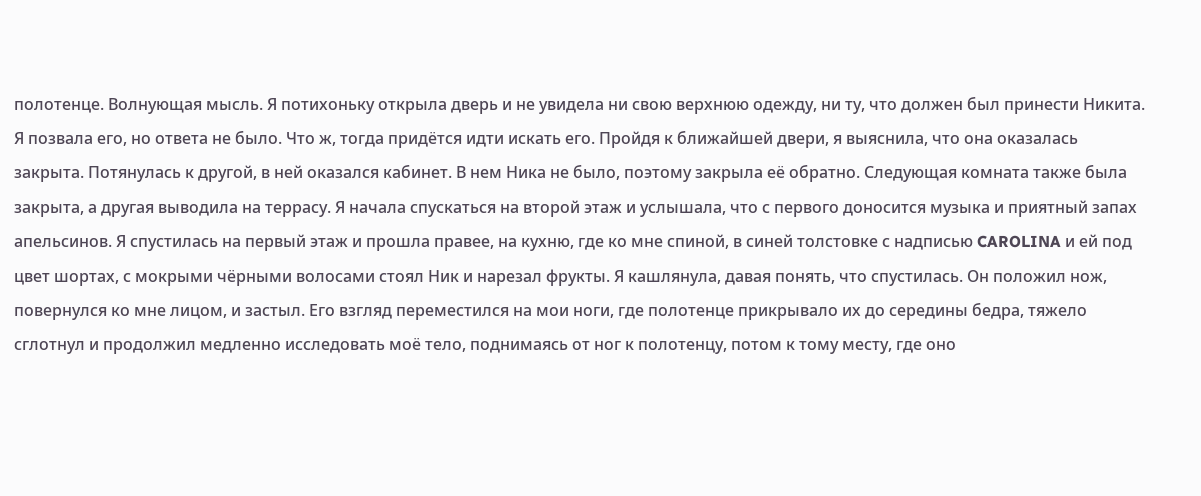полотенце. Волнующая мысль. Я потихоньку открыла дверь и не увидела ни свою верхнюю одежду, ни ту, что должен был принести Никита. Я позвала его, но ответа не было. Что ж, тогда придётся идти искать его. Пройдя к ближайшей двери, я выяснила, что она оказалась закрыта. Потянулась к другой, в ней оказался кабинет. В нем Ника не было, поэтому закрыла её обратно. Следующая комната также была закрыта, а другая выводила на террасу. Я начала спускаться на второй этаж и услышала, что с первого доносится музыка и приятный запах апельсинов. Я спустилась на первый этаж и прошла правее, на кухню, где ко мне спиной, в синей толстовке с надписью CAROLINA и ей под цвет шортах, с мокрыми чёрными волосами стоял Ник и нарезал фрукты. Я кашлянула, давая понять, что спустилась. Он положил нож, повернулся ко мне лицом, и застыл. Его взгляд переместился на мои ноги, где полотенце прикрывало их до середины бедра, тяжело сглотнул и продолжил медленно исследовать моё тело, поднимаясь от ног к полотенцу, потом к тому месту, где оно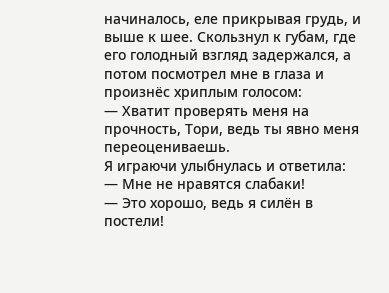начиналось, еле прикрывая грудь, и выше к шее. Скользнул к губам, где его голодный взгляд задержался, а потом посмотрел мне в глаза и произнёс хриплым голосом:
— Хватит проверять меня на прочность, Тори, ведь ты явно меня переоцениваешь.
Я играючи улыбнулась и ответила:
— Мне не нравятся слабаки!
— Это хорошо, ведь я силён в постели!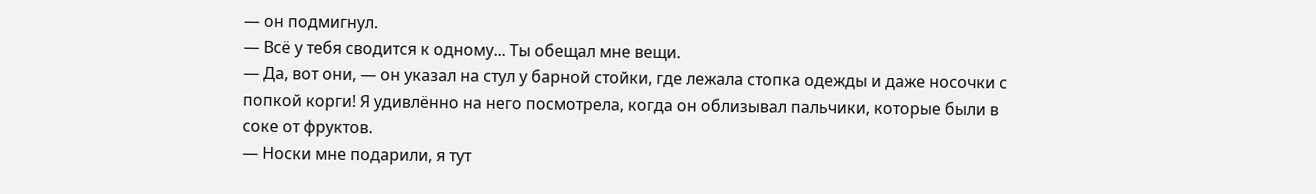— он подмигнул.
— Всё у тебя сводится к одному... Ты обещал мне вещи.
— Да, вот они, — он указал на стул у барной стойки, где лежала стопка одежды и даже носочки с попкой корги! Я удивлённо на него посмотрела, когда он облизывал пальчики, которые были в соке от фруктов.
— Носки мне подарили, я тут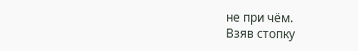не при чём.
Взяв стопку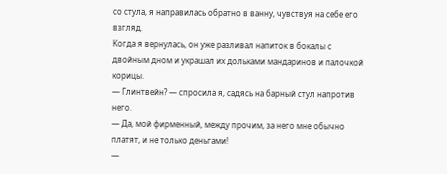со стула, я направилась обратно в ванну, чувствуя на себе его взгляд.
Когда я вернулась, он уже разливал напиток в бокалы с двойным дном и украшал их дольками мандаринов и палочкой корицы.
— Глинтвейн? — спросила я, садясь на барный стул напротив него.
— Да, мой фирменный, между прочим, за него мне обычно платят, и не только деньгами!
—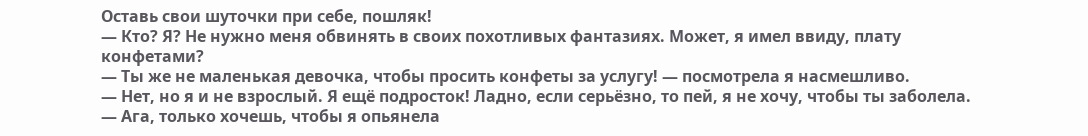Оставь свои шуточки при себе, пошляк!
— Кто? Я? Не нужно меня обвинять в своих похотливых фантазиях. Может, я имел ввиду, плату конфетами?
— Ты же не маленькая девочка, чтобы просить конфеты за услугу! — посмотрела я насмешливо.
— Нет, но я и не взрослый. Я ещё подросток! Ладно, если серьёзно, то пей, я не хочу, чтобы ты заболела.
— Ага, только хочешь, чтобы я опьянела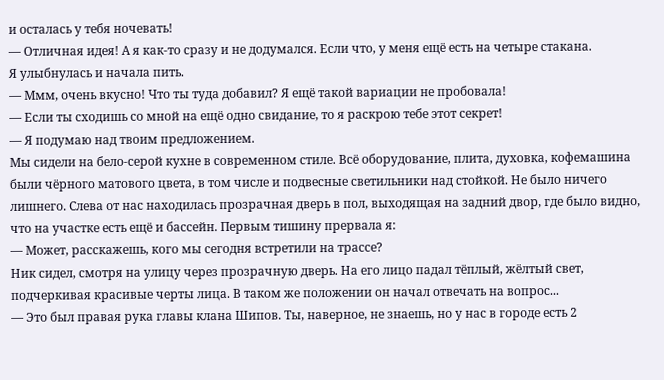и осталась у тебя ночевать!
— Отличная идея! А я как-то сразу и не додумался. Если что, у меня ещё есть на четыре стакана.
Я улыбнулась и начала пить.
— Ммм, очень вкусно! Что ты туда добавил? Я ещё такой вариации не пробовала!
— Если ты сходишь со мной на ещё одно свидание, то я раскрою тебе этот секрет!
— Я подумаю над твоим предложением.
Мы сидели на бело-серой кухне в современном стиле. Всё оборудование, плита, духовка, кофемашина были чёрного матового цвета, в том числе и подвесные светильники над стойкой. Не было ничего лишнего. Слева от нас находилась прозрачная дверь в пол, выходящая на задний двор, где было видно, что на участке есть ещё и бассейн. Первым тишину прервала я:
— Может, расскажешь, кого мы сегодня встретили на трассе?
Ник сидел, смотря на улицу через прозрачную дверь. На его лицо падал тёплый, жёлтый свет, подчеркивая красивые черты лица. В таком же положении он начал отвечать на вопрос...
— Это был правая рука главы клана Шипов. Ты, наверное, не знаешь, но у нас в городе есть 2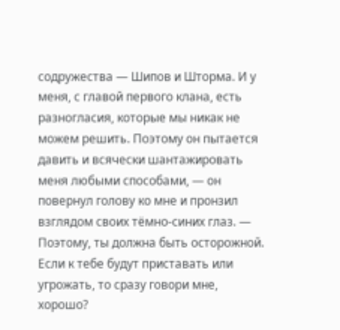содружества — Шипов и Шторма. И у меня, с главой первого клана, есть разногласия, которые мы никак не можем решить. Поэтому он пытается давить и всячески шантажировать меня любыми способами, — он повернул голову ко мне и пронзил взглядом своих тёмно-синих глаз. — Поэтому, ты должна быть осторожной. Если к тебе будут приставать или угрожать, то сразу говори мне, хорошо?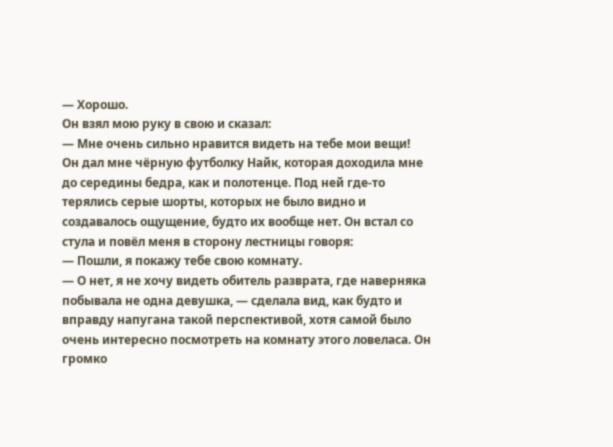— Хорошо.
Он взял мою руку в свою и сказал:
— Мне очень сильно нравится видеть на тебе мои вещи!
Он дал мне чёрную футболку Найк, которая доходила мне до середины бедра, как и полотенце. Под ней где-то терялись серые шорты, которых не было видно и создавалось ощущение, будто их вообще нет. Он встал со стула и повёл меня в сторону лестницы говоря:
— Пошли, я покажу тебе свою комнату.
— О нет, я не хочу видеть обитель разврата, где наверняка побывала не одна девушка, — сделала вид, как будто и вправду напугана такой перспективой, хотя самой было очень интересно посмотреть на комнату этого ловеласа. Он громко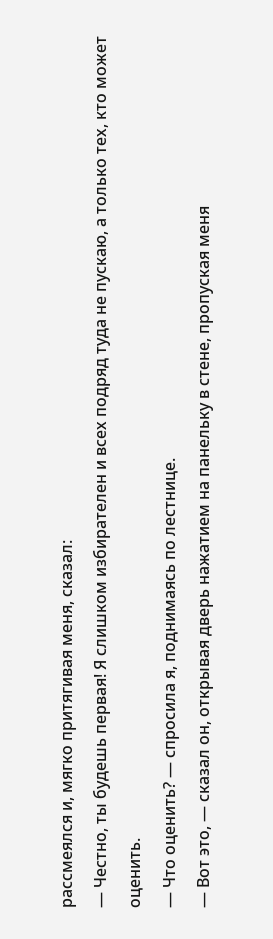рассмеялся и, мягко притягивая меня, сказал:
— Честно, ты будешь первая! Я слишком избирателен и всех подряд туда не пускаю, а только тех, кто может оценить.
— Что оценить? — спросила я, поднимаясь по лестнице.
— Вот это, — сказал он, открывая дверь нажатием на панельку в стене, пропуская меня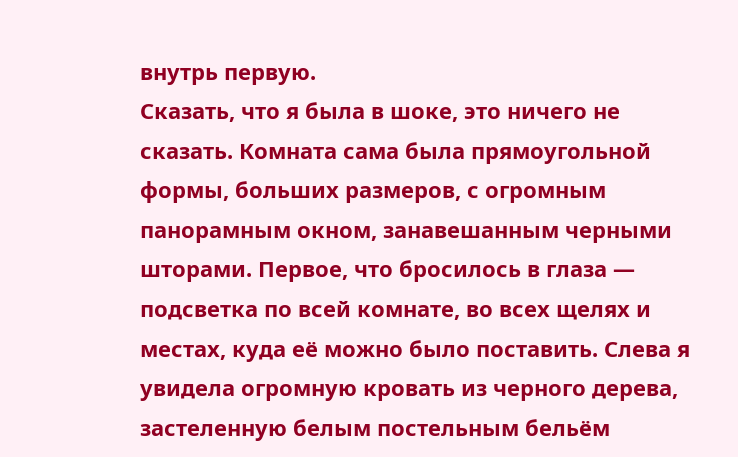внутрь первую.
Сказать, что я была в шоке, это ничего не сказать. Комната сама была прямоугольной формы, больших размеров, с огромным панорамным окном, занавешанным черными шторами. Первое, что бросилось в глаза — подсветка по всей комнате, во всех щелях и местах, куда её можно было поставить. Слева я увидела огромную кровать из черного дерева, застеленную белым постельным бельём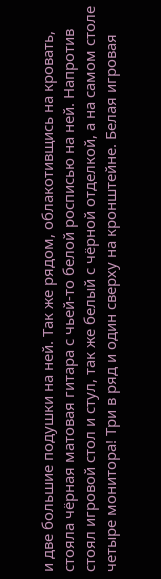и две большие подушки на ней. Так же рядом, облакотивщись на кровать, стояла чёрная матовая гитара с чьей-то белой росписью на ней. Напротив стоял игровой стол и стул, так же белый с чёрной отделкой, а на самом столе четыре монитора! Три в ряд и один сверху на кронштейне. Белая игровая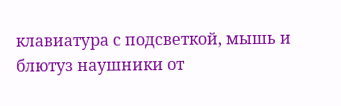клавиатура с подсветкой, мышь и блютуз наушники от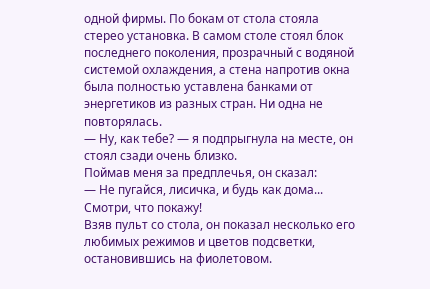одной фирмы. По бокам от стола стояла стерео установка. В самом столе стоял блок последнего поколения, прозрачный с водяной системой охлаждения, а стена напротив окна была полностью уставлена банками от энергетиков из разных стран. Ни одна не повторялась.
— Ну, как тебе? — я подпрыгнула на месте, он стоял сзади очень близко.
Поймав меня за предплечья, он сказал:
— Не пугайся, лисичка, и будь как дома... Смотри, что покажу!
Взяв пульт со стола, он показал несколько его любимых режимов и цветов подсветки, остановившись на фиолетовом.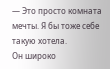— Это просто комната мечты. Я бы тоже себе такую хотела.
Он широко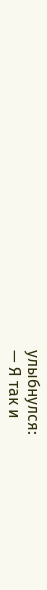улыбнулся:
— Я так и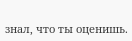знал, что ты оценишь.